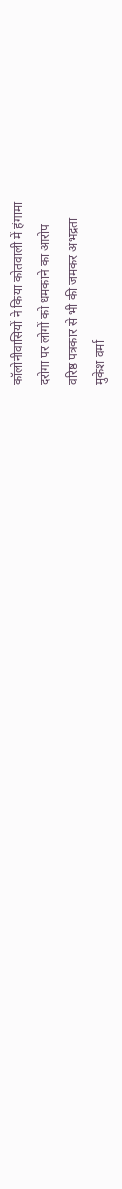कॉलोनीवासियों ने किया कोतवाली में हंगामा
दरोगा पर लोगों को धमकाने का आरोप
वरिष्ठ पत्रकार से भी की जमकर अभद्रता
मुकेश वर्मा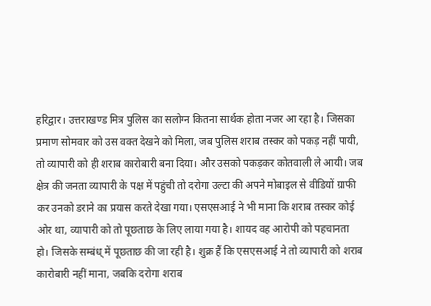हरिद्वार। उत्तराखण्ड मित्र पुलिस का सलोग्न कितना सार्थक होता नजर आ रहा है। जिसका प्रमाण सोमवार को उस वक्त देखने को मिला, जब पुलिस शराब तस्कर को पकड़ नहीं पायी, तो व्यापारी को ही शराब कारोबारी बना दिया। और उसको पकड़कर कोतवाली ले आयी। जब क्षेत्र की जनता व्यापारी के पक्ष में पहुंची तो दरोगा उल्टा की अपने मोबाइल से वीडियों ग्राफी कर उनको डराने का प्रयास करते देखा गया। एसएसआई ने भी माना कि शराब तस्कर कोई ओर था, व्यापारी को तो पूछताछ के लिए लाया गया है। शायद वह आरोपी को पहचानता हो। जिसके सम्बंध् में पूछताछ की जा रही है। शुक्र हैं कि एसएसआई ने तो व्यापारी को शराब कारोबारी नहीं माना, जबकि दरोगा शराब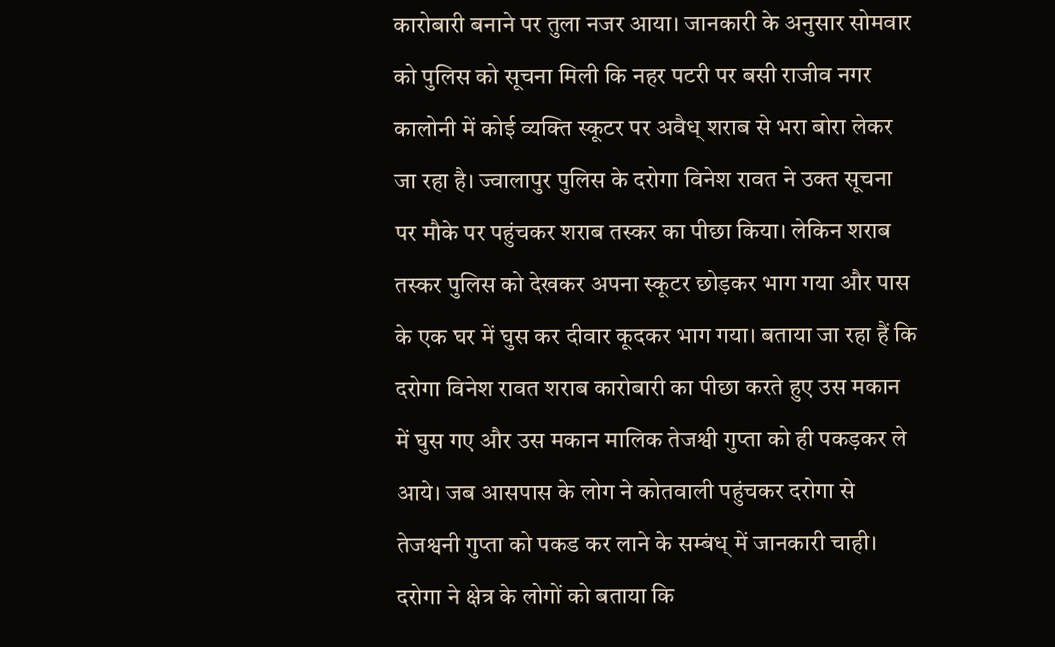कारोबारी बनाने पर तुला नजर आया। जानकारी के अनुसार सोमवार को पुलिस को सूचना मिली कि नहर पटरी पर बसी राजीव नगर कालोनी में कोई व्यक्ति स्कूटर पर अवैध् शराब से भरा बोरा लेकर जा रहा है। ज्वालापुर पुलिस के दरोगा विनेश रावत ने उक्त सूचना पर मौके पर पहुंचकर शराब तस्कर का पीछा किया। लेकिन शराब तस्कर पुलिस को देखकर अपना स्कूटर छोड़कर भाग गया और पास के एक घर में घुस कर दीवार कूदकर भाग गया। बताया जा रहा हैं कि दरोगा विनेश रावत शराब कारोबारी का पीछा करते हुए उस मकान में घुस गए और उस मकान मालिक तेजश्वी गुप्ता को ही पकड़कर ले आये। जब आसपास के लोग ने कोतवाली पहुंचकर दरोगा से तेजश्वनी गुप्ता को पकड कर लाने के सम्बंध् में जानकारी चाही। दरोगा ने क्षेत्र के लोगों को बताया कि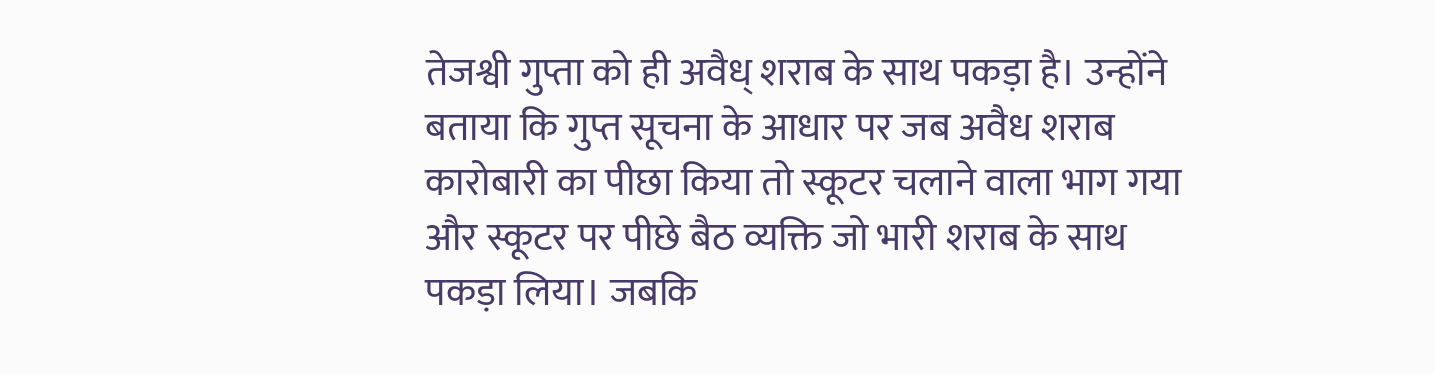तेजश्वी गुप्ता को ही अवैध् शराब के साथ पकड़ा है। उन्होंने बताया कि गुप्त सूचना के आधार पर जब अवैध शराब कारोबारी का पीछा किया तो स्कूटर चलाने वाला भाग गया और स्कूटर पर पीछे बैठ व्यक्ति जो भारी शराब के साथ पकड़ा लिया। जबकि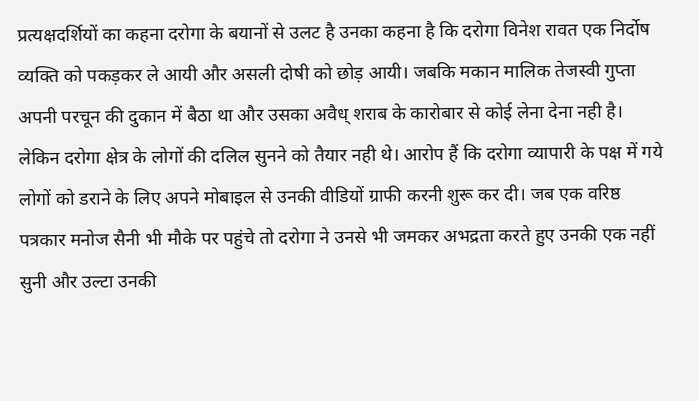प्रत्यक्षदर्शियों का कहना दरोगा के बयानों से उलट है उनका कहना है कि दरोगा विनेश रावत एक निर्दोष व्यक्ति को पकड़कर ले आयी और असली दोषी को छोड़ आयी। जबकि मकान मालिक तेजस्वी गुप्ता अपनी परचून की दुकान में बैठा था और उसका अवैध् शराब के कारोबार से कोई लेना देना नही है। लेकिन दरोगा क्षेत्र के लोगों की दलिल सुनने को तैयार नही थे। आरोप हैं कि दरोगा व्यापारी के पक्ष में गये लोगों को डराने के लिए अपने मोबाइल से उनकी वीडियों ग्राफी करनी शुरू कर दी। जब एक वरिष्ठ पत्रकार मनोज सैनी भी मौके पर पहुंचे तो दरोगा ने उनसे भी जमकर अभद्रता करते हुए उनकी एक नहीं सुनी और उल्टा उनकी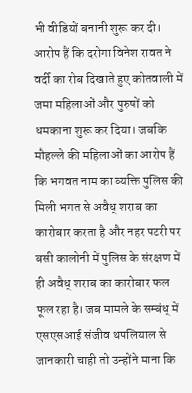भी वीडियों बनानी शुरू कर दी। आरोप हैं कि दरोगा विनेश रावत ने वर्दी का रोब दिखाते हुए कोतवाली में जमा महिलाओं और पुरुषों को धमकाना शुरू कर दिया। जबकि मौहल्ले की महिलाओं का आरोप हैं कि भगवत नाम का व्यक्ति पुलिस की मिली भगत से अवैध् शराब का कारोबार करता है और नहर पटरी पर बसी कालोनी में पुलिस के संरक्षण में ही अवैध् शराब का कारोबार फल फूल रहा है। जब मामले के सम्बंध् में एसएसआई संजीव थपलियाल से जानकारी चाही तो उन्होंने माना कि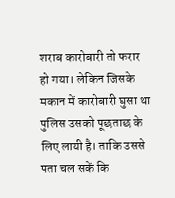शराब कारोबारी तो फरार हो गया। लेकिन जिसके मकान में कारोबारी घुसा था पुलिस उसको पूछताछ के लिए लायी है। ताकि उससे पता चल सकें कि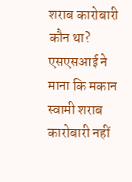शराब कारोबारी कौन था? एसएसआई ने माना कि मकान स्वामी शराब कारोबारी नहीं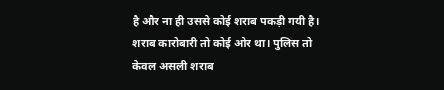है और ना ही उससे कोई शराब पकड़ी गयी है। शराब कारोबारी तो कोई ओर था। पुलिस तो केवल असली शराब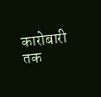कारोबारी तक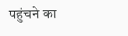पहुंचने का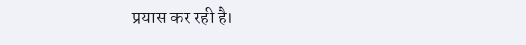प्रयास कर रही है।